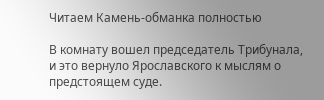Читаем Камень-обманка полностью

В комнату вошел председатель Трибунала, и это вернуло Ярославского к мыслям о предстоящем суде.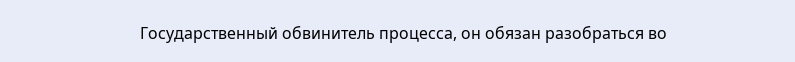Государственный обвинитель процесса, он обязан разобраться во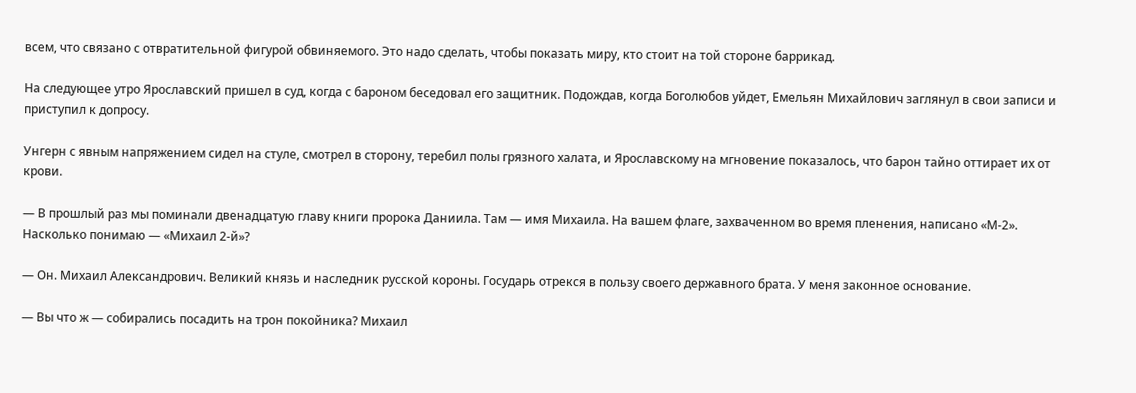всем, что связано с отвратительной фигурой обвиняемого. Это надо сделать, чтобы показать миру, кто стоит на той стороне баррикад.

На следующее утро Ярославский пришел в суд, когда с бароном беседовал его защитник. Подождав, когда Боголюбов уйдет, Емельян Михайлович заглянул в свои записи и приступил к допросу.

Унгерн с явным напряжением сидел на стуле, смотрел в сторону, теребил полы грязного халата, и Ярославскому на мгновение показалось, что барон тайно оттирает их от крови.

— В прошлый раз мы поминали двенадцатую главу книги пророка Даниила. Там — имя Михаила. На вашем флаге, захваченном во время пленения, написано «М-2». Насколько понимаю — «Михаил 2-й»?

— Он. Михаил Александрович. Великий князь и наследник русской короны. Государь отрекся в пользу своего державного брата. У меня законное основание.

— Вы что ж — собирались посадить на трон покойника? Михаил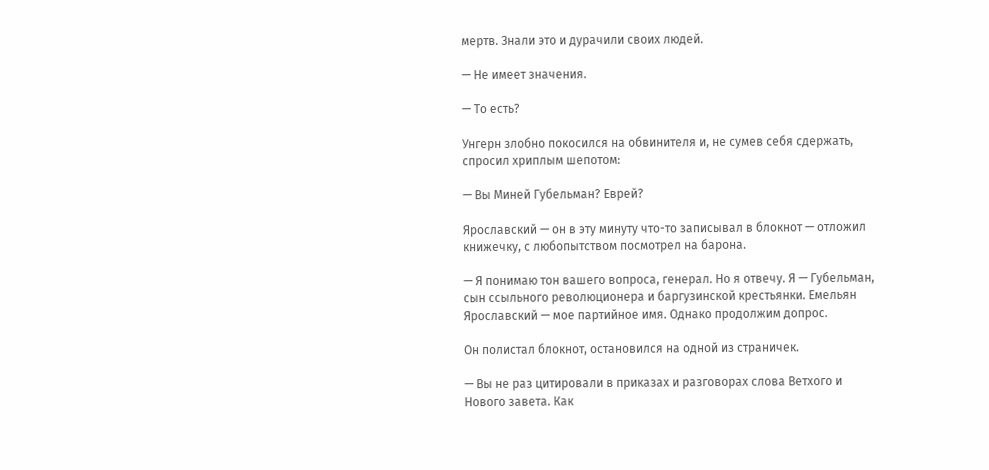мертв. Знали это и дурачили своих людей.

— Не имеет значения.

— То есть?

Унгерн злобно покосился на обвинителя и, не сумев себя сдержать, спросил хриплым шепотом:

— Вы Миней Губельман? Еврей?

Ярославский — он в эту минуту что-то записывал в блокнот — отложил книжечку, с любопытством посмотрел на барона.

— Я понимаю тон вашего вопроса, генерал. Но я отвечу. Я — Губельман, сын ссыльного революционера и баргузинской крестьянки. Емельян Ярославский — мое партийное имя. Однако продолжим допрос.

Он полистал блокнот, остановился на одной из страничек.

— Вы не раз цитировали в приказах и разговорах слова Ветхого и Нового завета. Как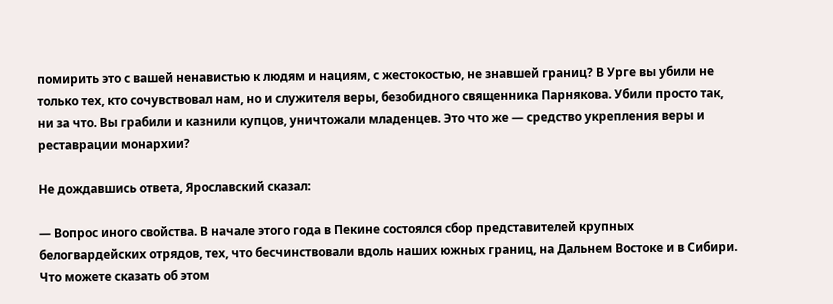помирить это с вашей ненавистью к людям и нациям, с жестокостью, не знавшей границ? В Урге вы убили не только тех, кто сочувствовал нам, но и служителя веры, безобидного священника Парнякова. Убили просто так, ни за что. Вы грабили и казнили купцов, уничтожали младенцев. Это что же — средство укрепления веры и реставрации монархии?

Не дождавшись ответа, Ярославский сказал:

— Вопрос иного свойства. В начале этого года в Пекине состоялся сбор представителей крупных белогвардейских отрядов, тех, что бесчинствовали вдоль наших южных границ, на Дальнем Востоке и в Сибири. Что можете сказать об этом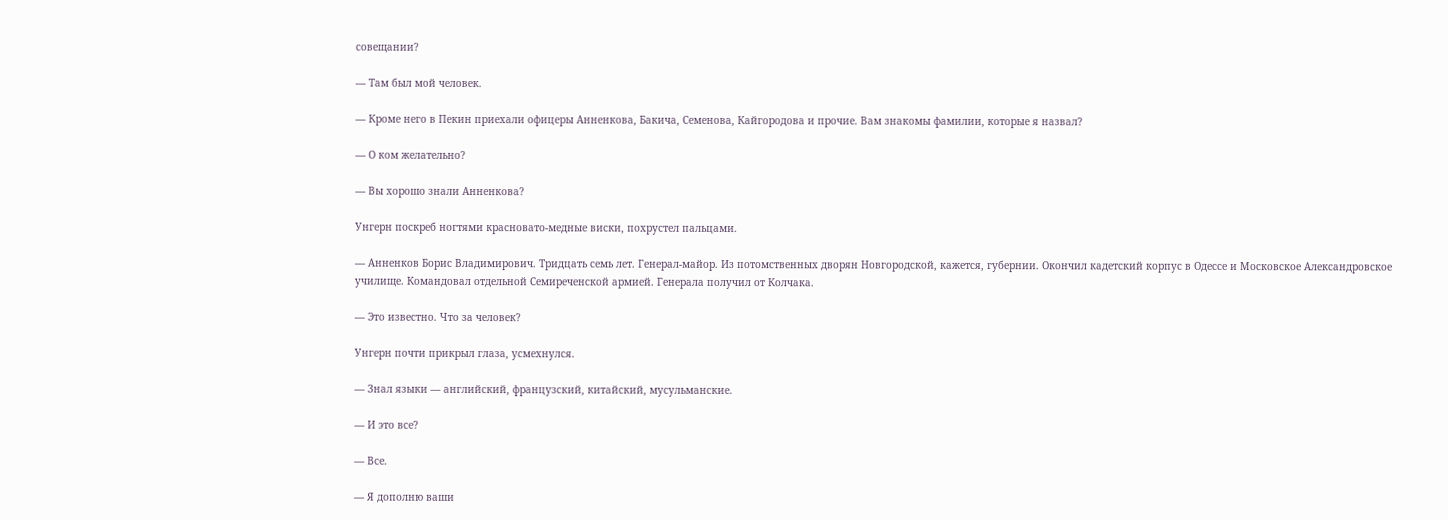совещании?

— Там был мой человек.

— Кроме него в Пекин приехали офицеры Анненкова, Бакича, Семенова, Кайгородова и прочие. Вам знакомы фамилии, которые я назвал?

— О ком желательно?

— Вы хорошо знали Анненкова?

Унгерн поскреб ногтями красновато-медные виски, похрустел пальцами.

— Анненков Борис Владимирович. Тридцать семь лет. Генерал-майор. Из потомственных дворян Новгородской, кажется, губернии. Окончил кадетский корпус в Одессе и Московское Александровское училище. Командовал отдельной Семиреченской армией. Генерала получил от Колчака.

— Это известно. Что за человек?

Унгерн почти прикрыл глаза, усмехнулся.

— Знал языки — английский, французский, китайский, мусульманские.

— И это все?

— Все.

— Я дополню ваши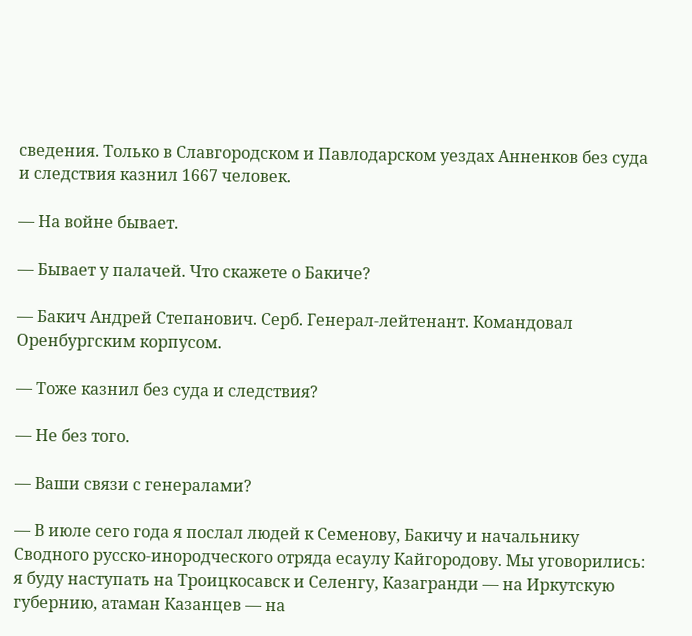сведения. Только в Славгородском и Павлодарском уездах Анненков без суда и следствия казнил 1667 человек.

— На войне бывает.

— Бывает у палачей. Что скажете о Бакиче?

— Бакич Андрей Степанович. Серб. Генерал-лейтенант. Командовал Оренбургским корпусом.

— Тоже казнил без суда и следствия?

— Не без того.

— Ваши связи с генералами?

— В июле сего года я послал людей к Семенову, Бакичу и начальнику Сводного русско-инородческого отряда есаулу Кайгородову. Мы уговорились: я буду наступать на Троицкосавск и Селенгу, Казагранди — на Иркутскую губернию, атаман Казанцев — на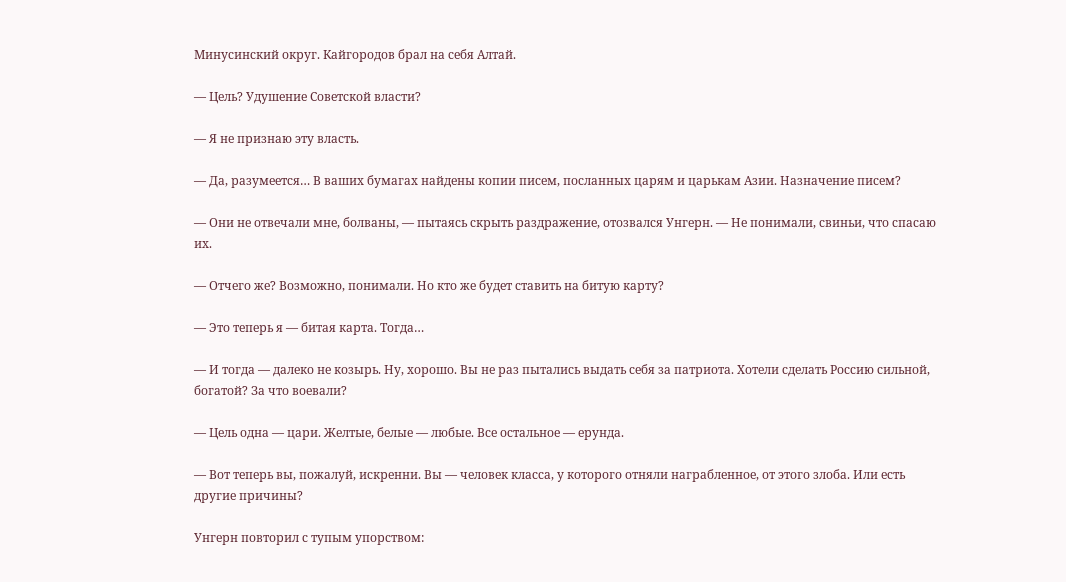Минусинский округ. Кайгородов брал на себя Алтай.

— Цель? Удушение Советской власти?

— Я не признаю эту власть.

— Да, разумеется… В ваших бумагах найдены копии писем, посланных царям и царькам Азии. Назначение писем?

— Они не отвечали мне, болваны, — пытаясь скрыть раздражение, отозвался Унгерн. — Не понимали, свиньи, что спасаю их.

— Отчего же? Возможно, понимали. Но кто же будет ставить на битую карту?

— Это теперь я — битая карта. Тогда…

— И тогда — далеко не козырь. Ну, хорошо. Вы не раз пытались выдать себя за патриота. Хотели сделать Россию сильной, богатой? За что воевали?

— Цель одна — цари. Желтые, белые — любые. Все остальное — ерунда.

— Вот теперь вы, пожалуй, искренни. Вы — человек класса, у которого отняли награбленное, от этого злоба. Или есть другие причины?

Унгерн повторил с тупым упорством: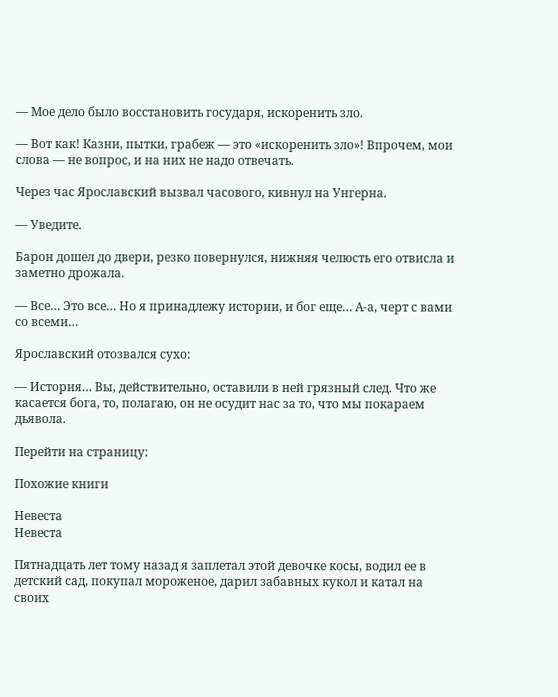— Мое дело было восстановить государя, искоренить зло.

— Вот как! Казни, пытки, грабеж — это «искоренить зло»! Впрочем, мои слова — не вопрос, и на них не надо отвечать.

Через час Ярославский вызвал часового, кивнул на Унгерна.

— Уведите.

Барон дошел до двери, резко повернулся, нижняя челюсть его отвисла и заметно дрожала.

— Все… Это все… Но я принадлежу истории, и бог еще… А-а, черт с вами со всеми…

Ярославский отозвался сухо:

— История… Вы, действительно, оставили в ней грязный след. Что же касается бога, то, полагаю, он не осудит нас за то, что мы покараем дьявола.

Перейти на страницу:

Похожие книги

Невеста
Невеста

Пятнадцать лет тому назад я заплетал этой девочке косы, водил ее в детский сад, покупал мороженое, дарил забавных кукол и катал на своих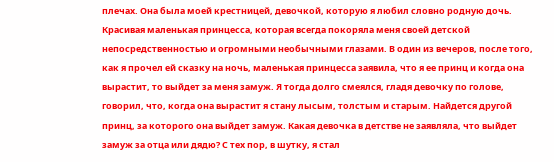плечах. Она была моей крестницей, девочкой, которую я любил словно родную дочь. Красивая маленькая принцесса, которая всегда покоряла меня своей детской непосредственностью и огромными необычными глазами. В один из вечеров, после того, как я прочел ей сказку на ночь, маленькая принцесса заявила, что я ее принц и когда она вырастит, то выйдет за меня замуж. Я тогда долго смеялся, гладя девочку по голове, говорил, что, когда она вырастит я стану лысым, толстым и старым. Найдется другой принц, за которого она выйдет замуж. Какая девочка в детстве не заявляла, что выйдет замуж за отца или дядю? С тех пор, в шутку, я стал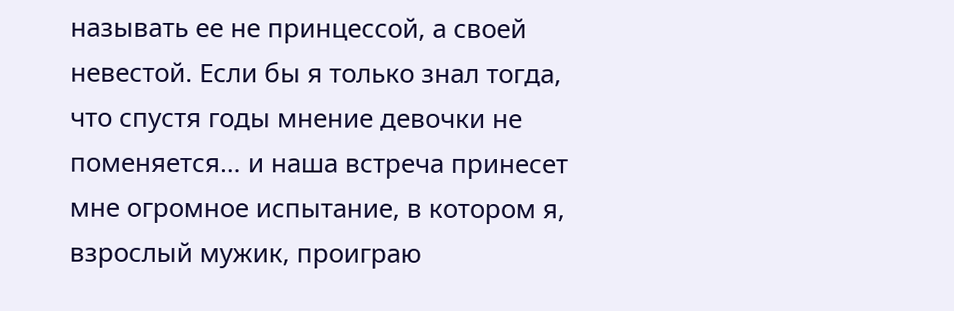называть ее не принцессой, а своей невестой. Если бы я только знал тогда, что спустя годы мнение девочки не поменяется… и наша встреча принесет мне огромное испытание, в котором я, взрослый мужик, проиграю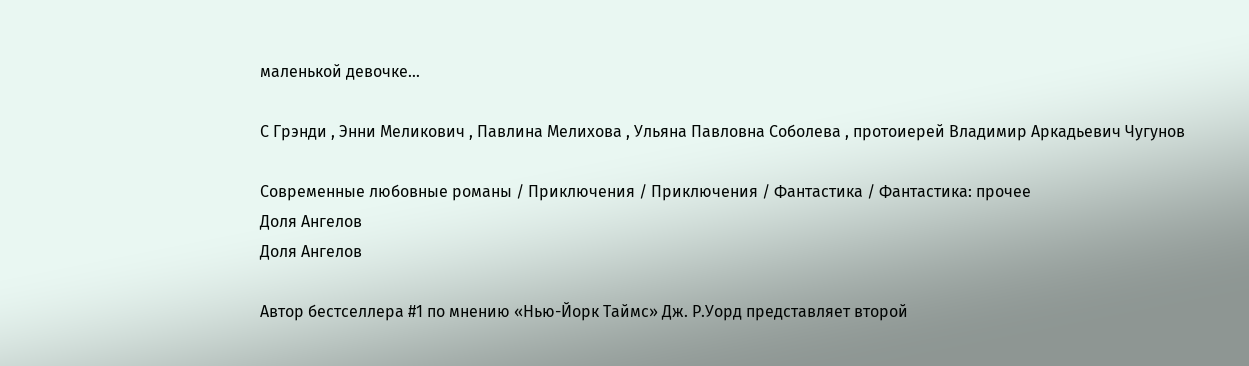маленькой девочке…

С Грэнди , Энни Меликович , Павлина Мелихова , Ульяна Павловна Соболева , протоиерей Владимир Аркадьевич Чугунов

Современные любовные романы / Приключения / Приключения / Фантастика / Фантастика: прочее
Доля Ангелов
Доля Ангелов

Автор бестселлера #1 по мнению «Нью-Йорк Таймс» Дж. Р.Уорд представляет второй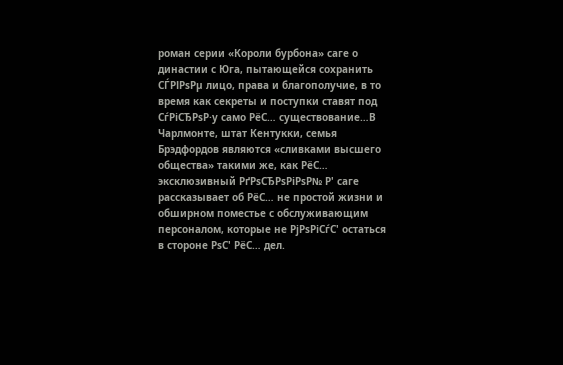роман серии «Короли бурбона» саге о династии с Юга, пытающейся сохранить СЃРІРѕРµ лицо, права и благополучие, в то время как секреты и поступки ставят под СѓРіСЂРѕР·у само РёС… существование…В Чарлмонте, штат Кентукки, семья Брэдфордов являются «сливками высшего общества» такими же, как РёС… эксклюзивный РґРѕСЂРѕРіРѕР№ Р' саге рассказывает об РёС… не простой жизни и обширном поместье с обслуживающим персоналом, которые не РјРѕРіСѓС' остаться в стороне РѕС' РёС… дел.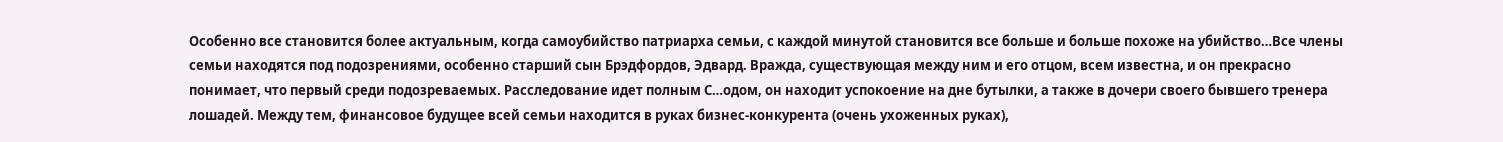Особенно все становится более актуальным, когда самоубийство патриарха семьи, с каждой минутой становится все больше и больше похоже на убийство…Все члены семьи находятся под подозрениями, особенно старший сын Брэдфордов, Эдвард. Вражда, существующая между ним и его отцом, всем известна, и он прекрасно понимает, что первый среди подозреваемых. Расследование идет полным С…одом, он находит успокоение на дне бутылки, а также в дочери своего бывшего тренера лошадей. Между тем, финансовое будущее всей семьи находится в руках бизнес-конкурента (очень ухоженных руках),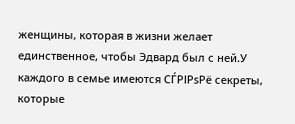женщины, которая в жизни желает единственное, чтобы Эдвард был с ней.У каждого в семье имеются СЃРІРѕРё секреты, которые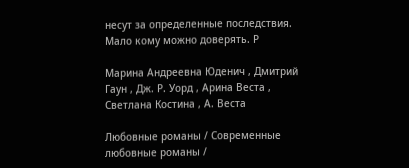несут за определенные последствия. Мало кому можно доверять. Р

Марина Андреевна Юденич , Дмитрий Гаун , Дж. Р. Уорд , Арина Веста , Светлана Костина , А. Веста

Любовные романы / Современные любовные романы /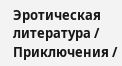Эротическая литература / Приключения /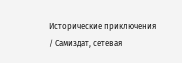Исторические приключения / Самиздат, сетевая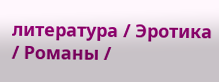литература / Эротика / Романы /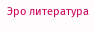Эро литература